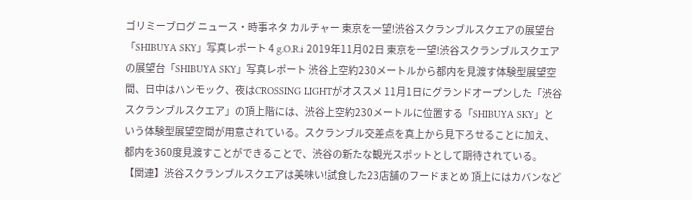ゴリミーブログ ニュース・時事ネタ カルチャー 東京を一望!渋谷スクランブルスクエアの展望台「SHIBUYA SKY」写真レポート 4 g.O.R.i 2019年11月02日 東京を一望!渋谷スクランブルスクエアの展望台「SHIBUYA SKY」写真レポート 渋谷上空約230メートルから都内を見渡す体験型展望空間、日中はハンモック、夜はCROSSING LIGHTがオススメ 11月1日にグランドオープンした「渋谷スクランブルスクエア」の頂上階には、渋谷上空約230メートルに位置する「SHIBUYA SKY」という体験型展望空間が用意されている。スクランブル交差点を真上から見下ろせることに加え、都内を360度見渡すことができることで、渋谷の新たな観光スポットとして期待されている。 【関連】渋谷スクランブルスクエアは美味い!試食した23店舗のフードまとめ 頂上にはカバンなど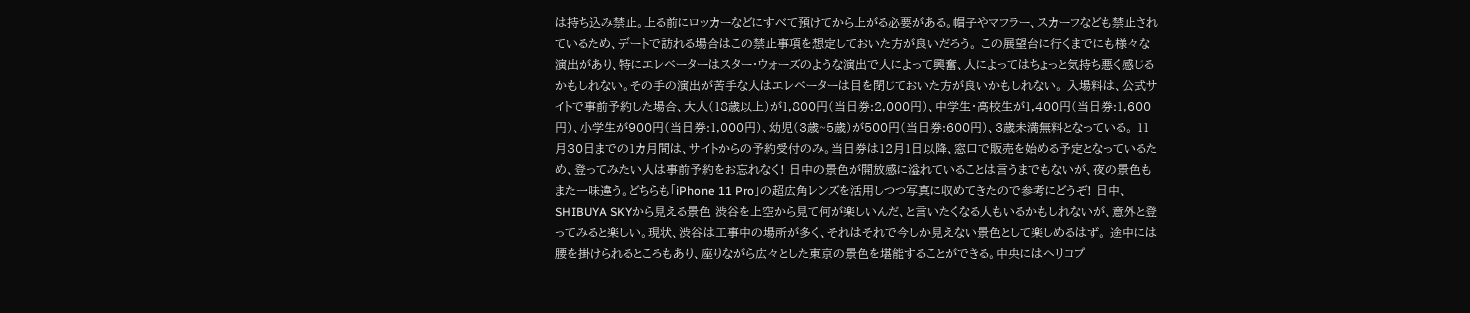は持ち込み禁止。上る前にロッカーなどにすべて預けてから上がる必要がある。帽子やマフラー、スカーフなども禁止されているため、デートで訪れる場合はこの禁止事項を想定しておいた方が良いだろう。 この展望台に行くまでにも様々な演出があり、特にエレベーターはスター・ウォーズのような演出で人によって興奮、人によってはちょっと気持ち悪く感じるかもしれない。その手の演出が苦手な人はエレベーターは目を閉じておいた方が良いかもしれない。 入場料は、公式サイトで事前予約した場合、大人(18歳以上)が1,800円(当日券:2,000円)、中学生・高校生が1,400円(当日券:1,600円)、小学生が900円(当日券:1,000円)、幼児(3歳~5歳)が500円(当日券:600円)、3歳未満無料となっている。 11月30日までの1カ月間は、サイトからの予約受付のみ。当日券は12月1日以降、窓口で販売を始める予定となっているため、登ってみたい人は事前予約をお忘れなく! 日中の景色が開放感に溢れていることは言うまでもないが、夜の景色もまた一味違う。どちらも「iPhone 11 Pro」の超広角レンズを活用しつつ写真に収めてきたので参考にどうぞ! 日中、SHIBUYA SKYから見える景色 渋谷を上空から見て何が楽しいんだ、と言いたくなる人もいるかもしれないが、意外と登ってみると楽しい。現状、渋谷は工事中の場所が多く、それはそれで今しか見えない景色として楽しめるはず。 途中には腰を掛けられるところもあり、座りながら広々とした東京の景色を堪能することができる。中央にはヘリコプ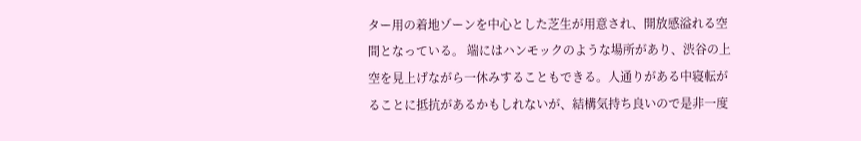ター用の着地ゾーンを中心とした芝生が用意され、開放感溢れる空間となっている。 端にはハンモックのような場所があり、渋谷の上空を見上げながら一休みすることもできる。人通りがある中寝転がることに抵抗があるかもしれないが、結構気持ち良いので是非一度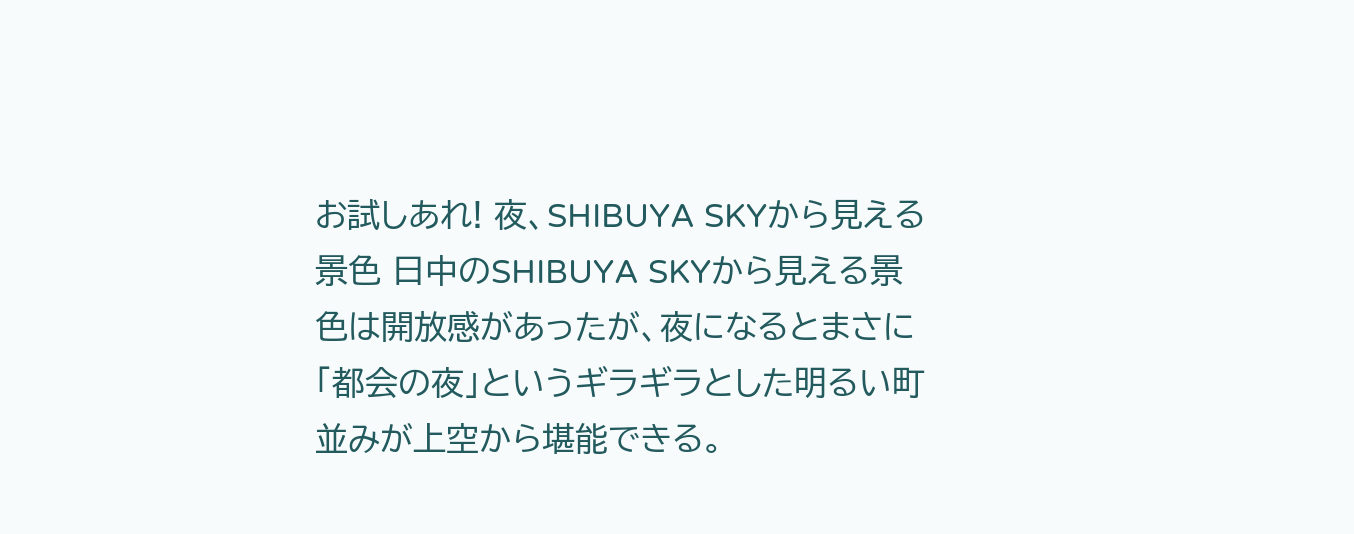お試しあれ! 夜、SHIBUYA SKYから見える景色 日中のSHIBUYA SKYから見える景色は開放感があったが、夜になるとまさに「都会の夜」というギラギラとした明るい町並みが上空から堪能できる。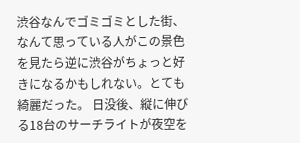渋谷なんでゴミゴミとした街、なんて思っている人がこの景色を見たら逆に渋谷がちょっと好きになるかもしれない。とても綺麗だった。 日没後、縦に伸びる18台のサーチライトが夜空を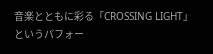音楽とともに彩る「CROSSING LIGHT」というパフォー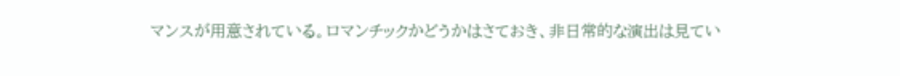マンスが用意されている。ロマンチックかどうかはさておき、非日常的な演出は見てい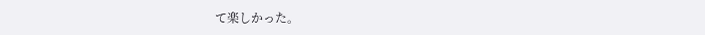て楽しかった。